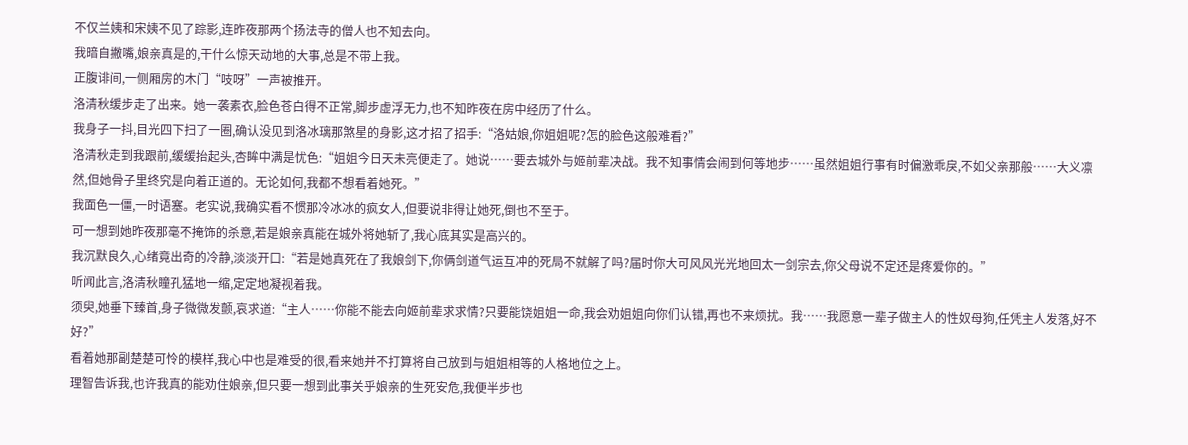不仅兰姨和宋姨不见了踪影,连昨夜那两个扬法寺的僧人也不知去向。
我暗自撇嘴,娘亲真是的,干什么惊天动地的大事,总是不带上我。
正腹诽间,一侧厢房的木门“吱呀”一声被推开。
洛清秋缓步走了出来。她一袭素衣,脸色苍白得不正常,脚步虚浮无力,也不知昨夜在房中经历了什么。
我身子一抖,目光四下扫了一圈,确认没见到洛冰璃那煞星的身影,这才招了招手:“洛姑娘,你姐姐呢?怎的脸色这般难看?”
洛清秋走到我跟前,缓缓抬起头,杏眸中满是忧色:“姐姐今日天未亮便走了。她说……要去城外与姬前辈决战。我不知事情会闹到何等地步……虽然姐姐行事有时偏激乖戾,不如父亲那般……大义凛然,但她骨子里终究是向着正道的。无论如何,我都不想看着她死。”
我面色一僵,一时语塞。老实说,我确实看不惯那冷冰冰的疯女人,但要说非得让她死,倒也不至于。
可一想到她昨夜那毫不掩饰的杀意,若是娘亲真能在城外将她斩了,我心底其实是高兴的。
我沉默良久,心绪竟出奇的冷静,淡淡开口:“若是她真死在了我娘剑下,你俩剑道气运互冲的死局不就解了吗?届时你大可风风光光地回太一剑宗去,你父母说不定还是疼爱你的。”
听闻此言,洛清秋瞳孔猛地一缩,定定地凝视着我。
须臾,她垂下臻首,身子微微发颤,哀求道:“主人……你能不能去向姬前辈求求情?只要能饶姐姐一命,我会劝姐姐向你们认错,再也不来烦扰。我……我愿意一辈子做主人的性奴母狗,任凭主人发落,好不好?”
看着她那副楚楚可怜的模样,我心中也是难受的很,看来她并不打算将自己放到与姐姐相等的人格地位之上。
理智告诉我,也许我真的能劝住娘亲,但只要一想到此事关乎娘亲的生死安危,我便半步也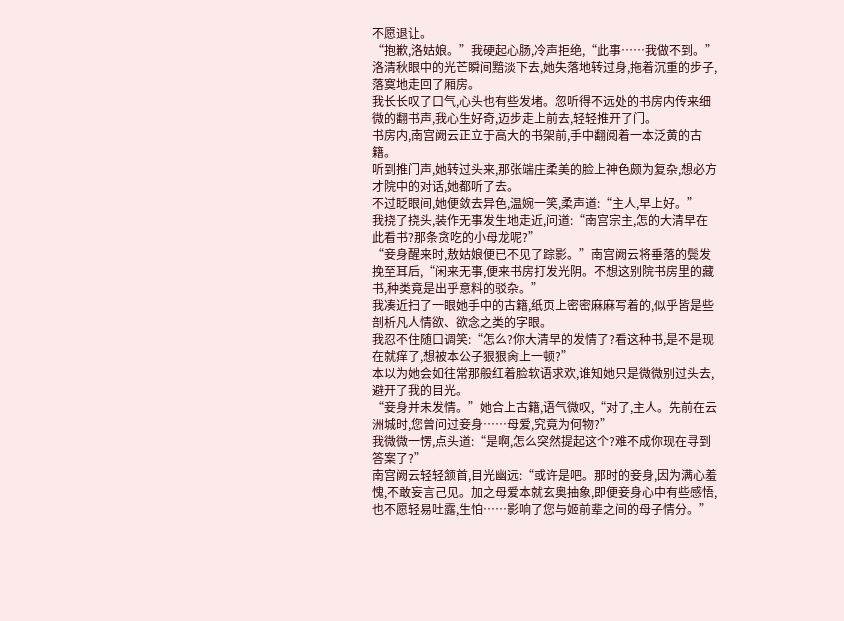不愿退让。
“抱歉,洛姑娘。”我硬起心肠,冷声拒绝,“此事……我做不到。”
洛清秋眼中的光芒瞬间黯淡下去,她失落地转过身,拖着沉重的步子,落寞地走回了厢房。
我长长叹了口气,心头也有些发堵。忽听得不远处的书房内传来细微的翻书声,我心生好奇,迈步走上前去,轻轻推开了门。
书房内,南宫阙云正立于高大的书架前,手中翻阅着一本泛黄的古籍。
听到推门声,她转过头来,那张端庄柔美的脸上神色颇为复杂,想必方才院中的对话,她都听了去。
不过眨眼间,她便敛去异色,温婉一笑,柔声道:“主人,早上好。”
我挠了挠头,装作无事发生地走近,问道:“南宫宗主,怎的大清早在此看书?那条贪吃的小母龙呢?”
“妾身醒来时,敖姑娘便已不见了踪影。”南宫阙云将垂落的鬓发挽至耳后,“闲来无事,便来书房打发光阴。不想这别院书房里的藏书,种类竟是出乎意料的驳杂。”
我凑近扫了一眼她手中的古籍,纸页上密密麻麻写着的,似乎皆是些剖析凡人情欲、欲念之类的字眼。
我忍不住随口调笑:“怎么?你大清早的发情了?看这种书,是不是现在就痒了,想被本公子狠狠肏上一顿?”
本以为她会如往常那般红着脸软语求欢,谁知她只是微微别过头去,避开了我的目光。
“妾身并未发情。”她合上古籍,语气微叹,“对了,主人。先前在云洲城时,您曾问过妾身……母爱,究竟为何物?”
我微微一愣,点头道:“是啊,怎么突然提起这个?难不成你现在寻到答案了?”
南宫阙云轻轻颔首,目光幽远:“或许是吧。那时的妾身,因为满心羞愧,不敢妄言己见。加之母爱本就玄奥抽象,即便妾身心中有些感悟,也不愿轻易吐露,生怕……影响了您与姬前辈之间的母子情分。”